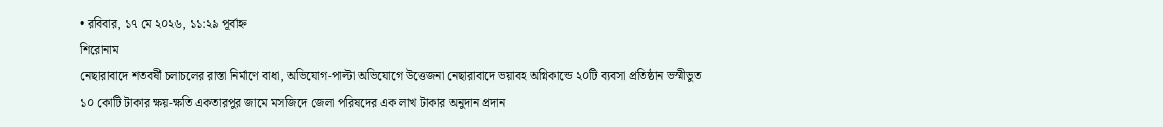• রবিবার, ১৭ মে ২০২৬, ১১:২৯ পূর্বাহ্ন
শিরোনাম
নেছারাবাদে শতবর্ষী চলাচলের রাস্তা নির্মাণে বাধা, অভিযোগ-পাল্টা অভিযোগে উত্তেজনা নেছারাবাদে ভয়াবহ অগ্নিকান্ডে ২০টি ব্যবসা প্রতিষ্ঠান ভস্মীভুত ১০ কোটি টাকার ক্ষয়-ক্ষতি একতারপুর জামে মসজিদে জেলা পরিষদের এক লাখ টাকার অনুদান প্রদান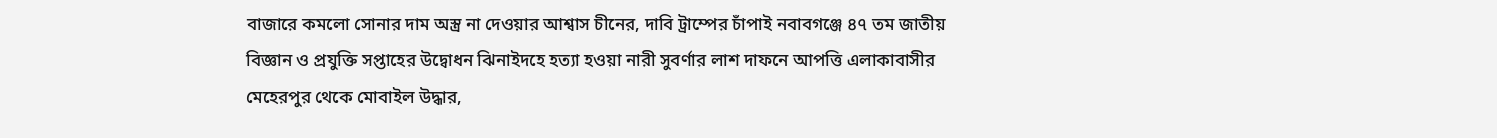বাজারে কমলো সোনার দাম অস্ত্র না দেওয়ার আশ্বাস চীনের, দাবি ট্রাম্পের চাঁপাই নবাবগঞ্জে ৪৭ তম জাতীয় বিজ্ঞান ও প্রযুক্তি সপ্তাহের উদ্বোধন ঝিনাইদহে হত্যা হওয়া নারী সুবর্ণার লাশ দাফনে আপত্তি এলাকাবাসীর মেহেরপুর থেকে মোবাইল উদ্ধার,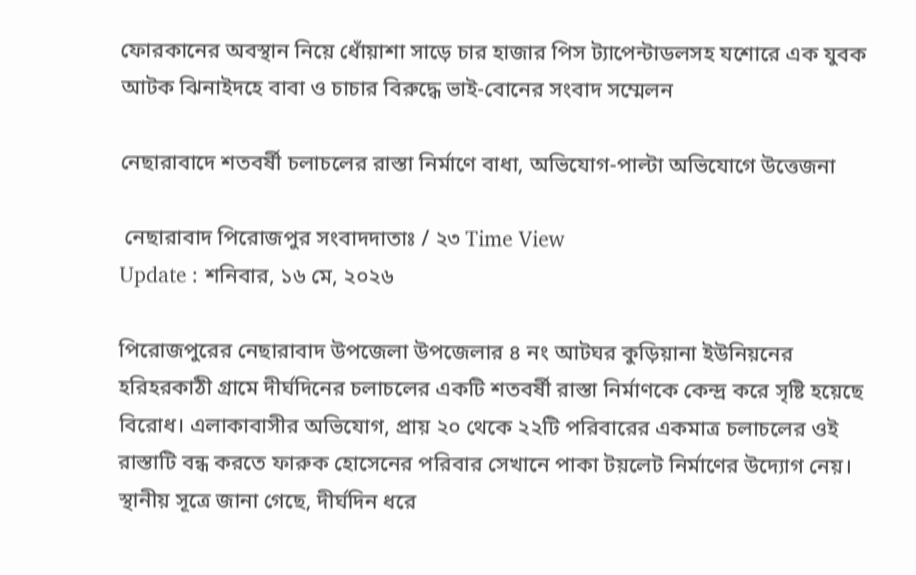ফোরকানের অবস্থান নিয়ে ধোঁয়াশা সাড়ে চার হাজার পিস ট্যাপেন্টাডলসহ যশোরে এক যুবক আটক ঝিনাইদহে বাবা ও চাচার বিরুদ্ধে ভাই-বোনের সংবাদ সম্মেলন

নেছারাবাদে শতবর্ষী চলাচলের রাস্তা নির্মাণে বাধা, অভিযোগ-পাল্টা অভিযোগে উত্তেজনা

 নেছারাবাদ পিরোজপুর সংবাদদাতাঃ / ২৩ Time View
Update : শনিবার, ১৬ মে, ২০২৬

পিরোজপুরের নেছারাবাদ উপজেলা উপজেলার ৪ নং আটঘর কুড়িয়ানা ইউনিয়নের হরিহরকাঠী গ্রামে দীর্ঘদিনের চলাচলের একটি শতবর্ষী রাস্তা নির্মাণকে কেন্দ্র করে সৃষ্টি হয়েছে বিরোধ। এলাকাবাসীর অভিযোগ, প্রায় ২০ থেকে ২২টি পরিবারের একমাত্র চলাচলের ওই রাস্তাটি বন্ধ করতে ফারুক হোসেনের পরিবার সেখানে পাকা টয়লেট নির্মাণের উদ্যোগ নেয়। স্থানীয় সূত্রে জানা গেছে, দীর্ঘদিন ধরে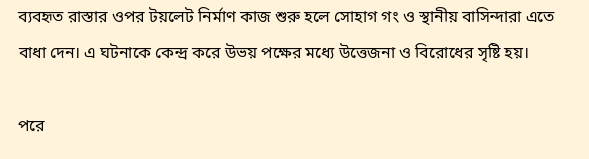ব্যবহৃত রাস্তার ওপর টয়লেট নির্মাণ কাজ শুরু হলে সোহাগ গং ও স্থানীয় বাসিন্দারা এতে বাধা দেন। এ ঘটনাকে কেন্দ্র করে উভয় পক্ষের মধ্যে উত্তেজনা ও বিরোধের সৃষ্টি হয়।

পরে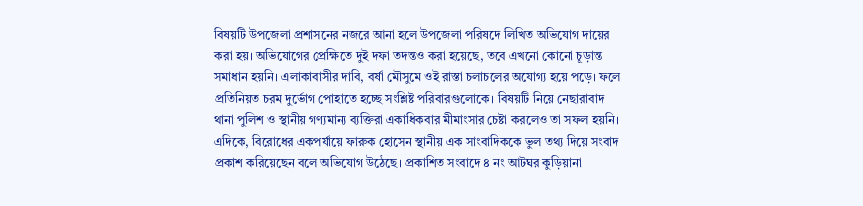বিষয়টি উপজেলা প্রশাসনের নজরে আনা হলে উপজেলা পরিষদে লিখিত অভিযোগ দায়ের করা হয়। অভিযোগের প্রেক্ষিতে দুই দফা তদন্তও করা হয়েছে, তবে এখনো কোনো চূড়ান্ত সমাধান হয়নি। এলাকাবাসীর দাবি, বর্ষা মৌসুমে ওই রাস্তা চলাচলের অযোগ্য হয়ে পড়ে। ফলে প্রতিনিয়ত চরম দুর্ভোগ পোহাতে হচ্ছে সংশ্লিষ্ট পরিবারগুলোকে। বিষয়টি নিয়ে নেছারাবাদ থানা পুলিশ ও স্থানীয় গণ্যমান্য ব্যক্তিরা একাধিকবার মীমাংসার চেষ্টা করলেও তা সফল হয়নি। এদিকে, বিরোধের একপর্যায়ে ফারুক হোসেন স্থানীয় এক সাংবাদিককে ভুল তথ্য দিয়ে সংবাদ প্রকাশ করিয়েছেন বলে অভিযোগ উঠেছে। প্রকাশিত সংবাদে ৪ নং আটঘর কুড়িয়ানা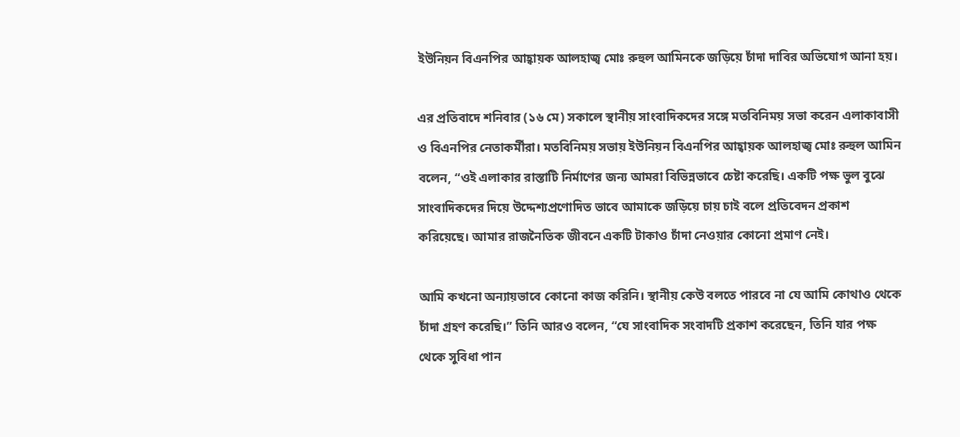ইউনিয়ন বিএনপির আহ্বায়ক আলহাজ্ব মোঃ রুহুল আমিনকে জড়িয়ে চাঁদা দাবির অভিযোগ আনা হয়।

এর প্রতিবাদে শনিবার (১৬ মে) সকালে স্থানীয় সাংবাদিকদের সঙ্গে মতবিনিময় সভা করেন এলাকাবাসী ও বিএনপির নেতাকর্মীরা। মতবিনিময় সভায় ইউনিয়ন বিএনপির আহ্বায়ক আলহাজ্ব মোঃ রুহুল আমিন বলেন, “ওই এলাকার রাস্তাটি নির্মাণের জন্য আমরা বিভিন্নভাবে চেষ্টা করেছি। একটি পক্ষ ভুল বুঝে সাংবাদিকদের দিয়ে উদ্দেশ্যপ্রণোদিত ভাবে আমাকে জড়িয়ে চায় চাই বলে প্রতিবেদন প্রকাশ করিয়েছে। আমার রাজনৈতিক জীবনে একটি টাকাও চাঁদা নেওয়ার কোনো প্রমাণ নেই।

আমি কখনো অন্যায়ভাবে কোনো কাজ করিনি। স্থানীয় কেউ বলতে পারবে না যে আমি কোথাও থেকে চাঁদা গ্রহণ করেছি।” তিনি আরও বলেন, “যে সাংবাদিক সংবাদটি প্রকাশ করেছেন, তিনি যার পক্ষ থেকে সুবিধা পান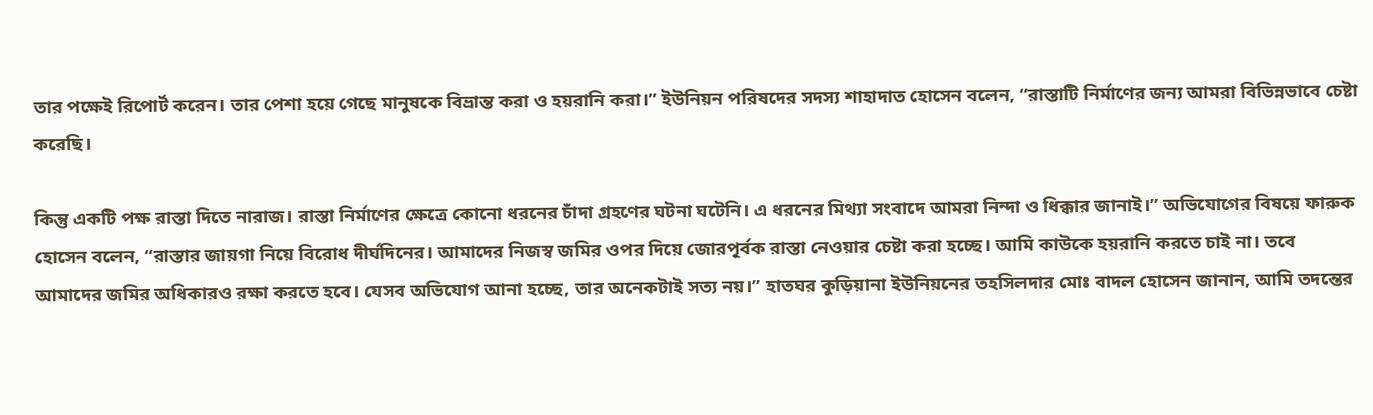তার পক্ষেই রিপোর্ট করেন। তার পেশা হয়ে গেছে মানুষকে বিভ্রান্ত করা ও হয়রানি করা।” ইউনিয়ন পরিষদের সদস্য শাহাদাত হোসেন বলেন, “রাস্তাটি নির্মাণের জন্য আমরা বিভিন্নভাবে চেষ্টা করেছি।

কিন্তু একটি পক্ষ রাস্তা দিতে নারাজ। রাস্তা নির্মাণের ক্ষেত্রে কোনো ধরনের চাঁদা গ্রহণের ঘটনা ঘটেনি। এ ধরনের মিথ্যা সংবাদে আমরা নিন্দা ও ধিক্কার জানাই।” অভিযোগের বিষয়ে ফারুক হোসেন বলেন, “রাস্তার জায়গা নিয়ে বিরোধ দীর্ঘদিনের। আমাদের নিজস্ব জমির ওপর দিয়ে জোরপূর্বক রাস্তা নেওয়ার চেষ্টা করা হচ্ছে। আমি কাউকে হয়রানি করতে চাই না। তবে আমাদের জমির অধিকারও রক্ষা করতে হবে। যেসব অভিযোগ আনা হচ্ছে, তার অনেকটাই সত্য নয়।” হাতঘর কুড়িয়ানা ইউনিয়নের তহসিলদার মোঃ বাদল হোসেন জানান, আমি তদন্তের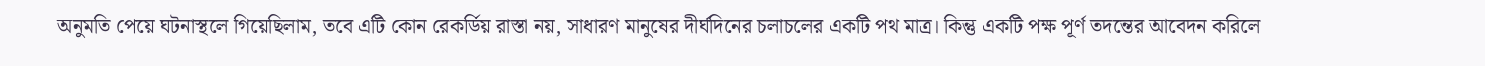অনুমতি পেয়ে ঘটনাস্থলে গিয়েছিলাম, তবে এটি কোন রেকর্ডিয় রাস্তা নয়, সাধারণ মানুষের দীর্ঘদিনের চলাচলের একটি পথ মাত্র। কিন্তু একটি পক্ষ পূর্ণ তদন্তের আবেদন করিলে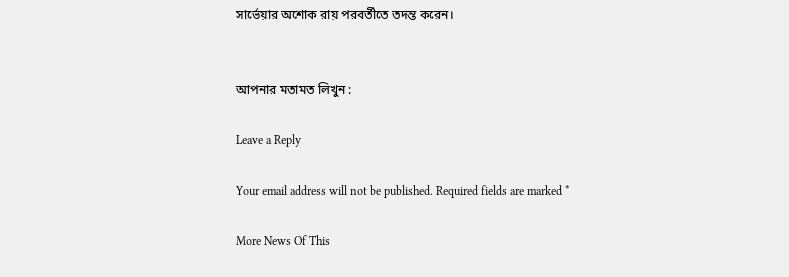সার্ভেয়ার অশোক রায় পরবর্তীতে তদন্ত করেন।


আপনার মতামত লিখুন :

Leave a Reply

Your email address will not be published. Required fields are marked *

More News Of This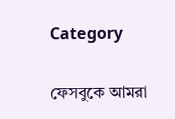Category

ফেসবুকে আমরা